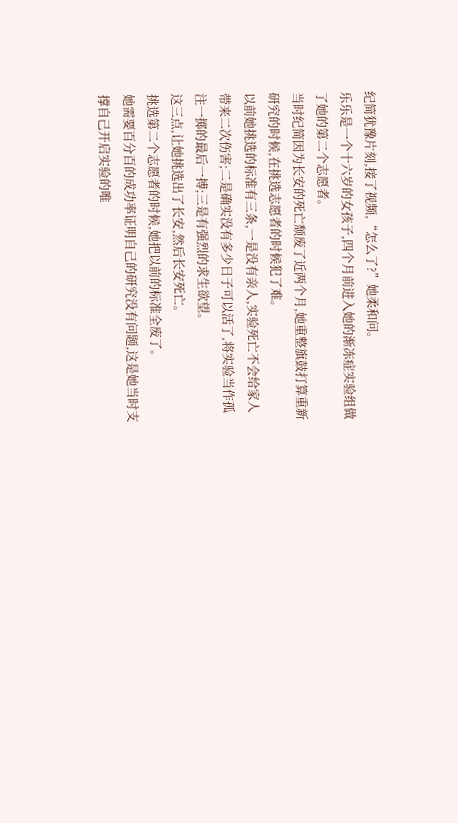纪简犹豫片刻,接了视频,“怎么了?”她柔和问。
乐乐是一个十六岁的女孩子,四个月前进入她的渐冻症实验组做了她的第二个志愿者。
当时纪简因为长安的死亡颓废了近两个月,她重整旗鼓打算重新研究的时候,在挑选志愿者的时候犯了难。
以前她挑选的标准有三条,一是没有亲人,实验死亡不会给家人带来二次伤害;二是确实没有多少日子可以活了,将实验当作孤注一掷的最后一搏;三是有强烈的求生欲望。
这三点,让她挑选出了长安,然后长安死亡。
挑选第二个志愿者的时候,她把以前的标准全废了。
她需要百分百的成功率证明自己的研究没有问题,这是她当时支撑自己开启实验的唯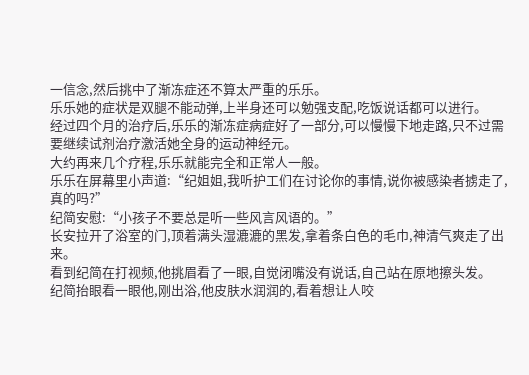一信念,然后挑中了渐冻症还不算太严重的乐乐。
乐乐她的症状是双腿不能动弹,上半身还可以勉强支配,吃饭说话都可以进行。
经过四个月的治疗后,乐乐的渐冻症病症好了一部分,可以慢慢下地走路,只不过需要继续试剂治疗激活她全身的运动神经元。
大约再来几个疗程,乐乐就能完全和正常人一般。
乐乐在屏幕里小声道:“纪姐姐,我听护工们在讨论你的事情,说你被感染者掳走了,真的吗?”
纪简安慰:“小孩子不要总是听一些风言风语的。”
长安拉开了浴室的门,顶着满头湿漉漉的黑发,拿着条白色的毛巾,神清气爽走了出来。
看到纪简在打视频,他挑眉看了一眼,自觉闭嘴没有说话,自己站在原地擦头发。
纪简抬眼看一眼他,刚出浴,他皮肤水润润的,看着想让人咬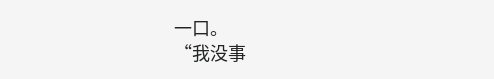一口。
“我没事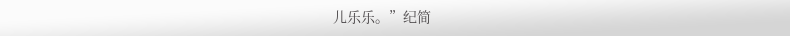儿乐乐。”纪简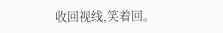收回视线,笑着回。